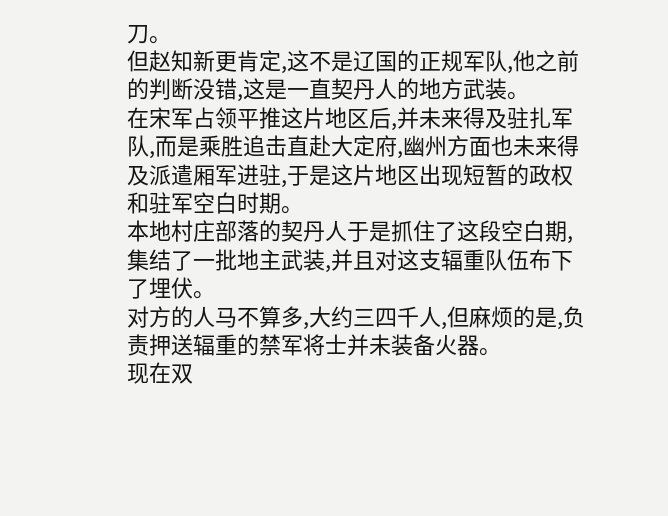刀。
但赵知新更肯定,这不是辽国的正规军队,他之前的判断没错,这是一直契丹人的地方武装。
在宋军占领平推这片地区后,并未来得及驻扎军队,而是乘胜追击直赴大定府,幽州方面也未来得及派遣厢军进驻,于是这片地区出现短暂的政权和驻军空白时期。
本地村庄部落的契丹人于是抓住了这段空白期,集结了一批地主武装,并且对这支辐重队伍布下了埋伏。
对方的人马不算多,大约三四千人,但麻烦的是,负责押送辐重的禁军将士并未装备火器。
现在双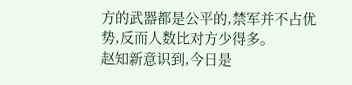方的武器都是公平的,禁军并不占优势,反而人数比对方少得多。
赵知新意识到,今日是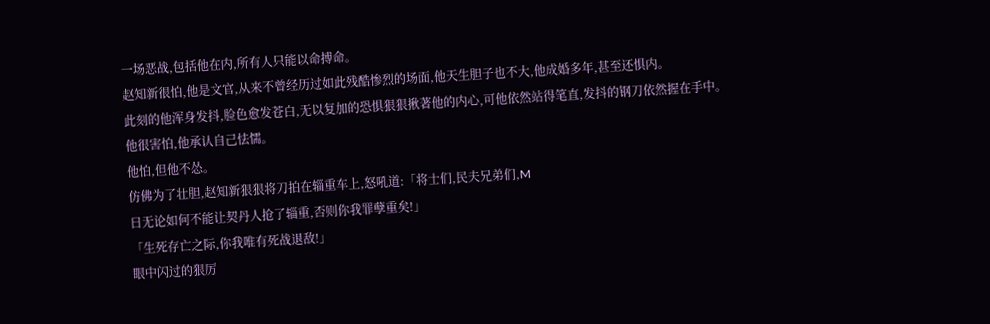一场恶战,包括他在内,所有人只能以命搏命。
赵知新很怕,他是文官,从来不曾经历过如此残酷惨烈的场面,他天生胆子也不大,他成婚多年,甚至还惧内。
此刻的他浑身发抖,脸色愈发苍白,无以复加的恐惧狠狠揪著他的内心,可他依然站得笔直,发抖的钢刀依然握在手中。
他很害怕,他承认自己怯懦。
他怕,但他不怂。
仿佛为了壮胆,赵知新狠狠将刀拍在辎重车上,怒吼道:「将士们,民夫兄弟们,M
日无论如何不能让契丹人抢了辎重,否则你我罪孽重矣!」
「生死存亡之际,你我唯有死战退敌!」
眼中闪过的狠厉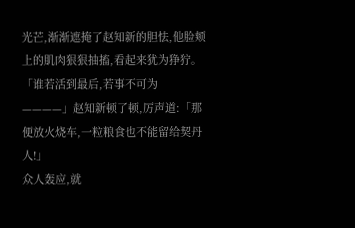光芒,渐渐遮掩了赵知新的胆怯,他脸颊上的肌肉狠狠抽搐,看起来犹为狰狞。
「谁若活到最后,若事不可为————」赵知新顿了顿,厉声道:「那便放火烧车,一粒粮食也不能留给契丹人!」
众人轰应,就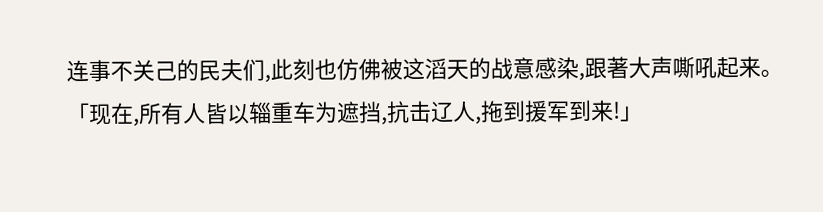连事不关己的民夫们,此刻也仿佛被这滔天的战意感染,跟著大声嘶吼起来。
「现在,所有人皆以辎重车为遮挡,抗击辽人,拖到援军到来!」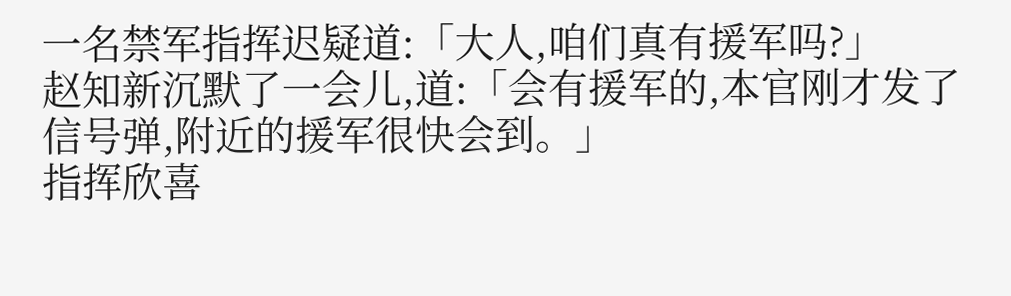一名禁军指挥迟疑道:「大人,咱们真有援军吗?」
赵知新沉默了一会儿,道:「会有援军的,本官刚才发了信号弹,附近的援军很快会到。」
指挥欣喜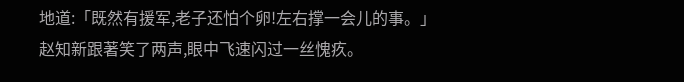地道:「既然有援军,老子还怕个卵!左右撑一会儿的事。」
赵知新跟著笑了两声,眼中飞速闪过一丝愧疚。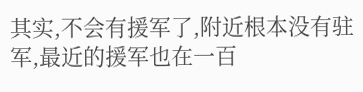其实,不会有援军了,附近根本没有驻军,最近的援军也在一百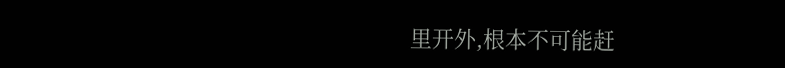里开外,根本不可能赶